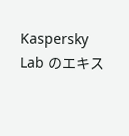Kaspersky Lab のエキス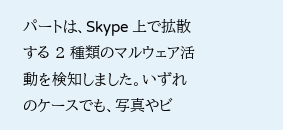パートは、Skype 上で拡散する 2 種類のマルウェア活動を検知しました。いずれのケースでも、写真やビ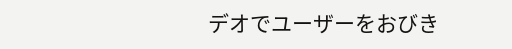デオでユーザーをおびき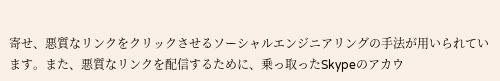寄せ、悪質なリンクをクリックさせるソーシャルエンジニアリングの手法が用いられています。また、悪質なリンクを配信するために、乗っ取ったSkypeのアカウ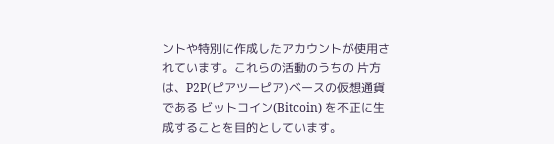ントや特別に作成したアカウントが使用されています。これらの活動のうちの 片方は、P2P(ピアツーピア)ベースの仮想通貨である ビットコイン(Bitcoin) を不正に生成することを目的としています。